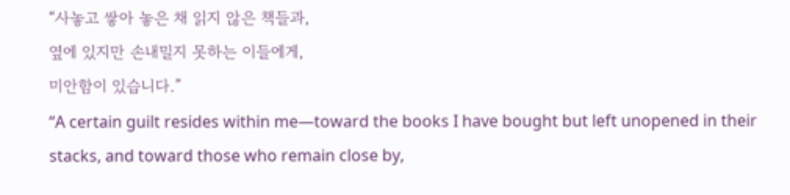“사놓고 쌓아 놓은 채 읽지 않은 책들과,
옆에 있지만 손내밀지 못하는 이들에게,
미안함이 있습니다.”
“A certain guilt resides within me—toward the books I have bought but left unopened in their stacks, and toward those who remain close by,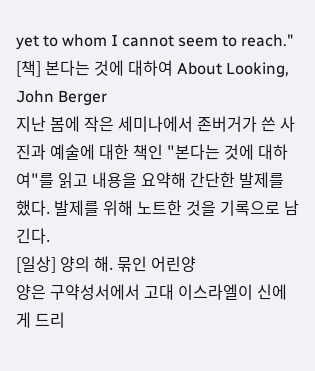yet to whom I cannot seem to reach."
[책] 본다는 것에 대하여 About Looking, John Berger
지난 봄에 작은 세미나에서 존버거가 쓴 사진과 예술에 대한 책인 "본다는 것에 대하여"를 읽고 내용을 요약해 간단한 발제를 했다. 발제를 위해 노트한 것을 기록으로 남긴다.
[일상] 양의 해. 묶인 어린양
양은 구약성서에서 고대 이스라엘이 신에게 드리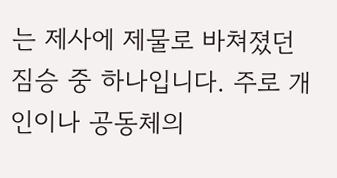는 제사에 제물로 바쳐졌던 짐승 중 하나입니다. 주로 개인이나 공동체의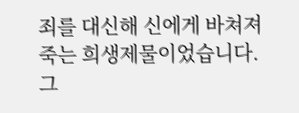죄를 대신해 신에게 바쳐져 죽는 희생제물이었습니다. 그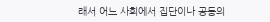래서 어느 사회에서 집단이나 공동의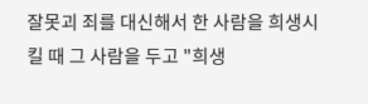잘못괴 죄를 대신해서 한 사람을 희생시킬 때 그 사람을 두고 "희생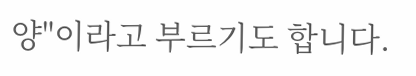양"이라고 부르기도 합니다.